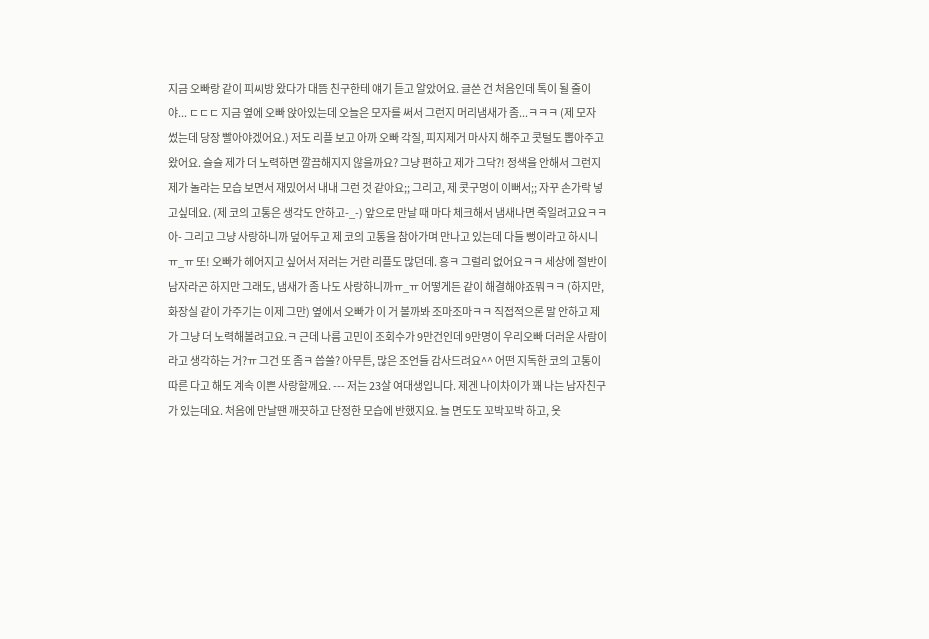지금 오빠랑 같이 피씨방 왔다가 대뜸 친구한테 얘기 듣고 알았어요. 글쓴 건 처음인데 톡이 될 줄이야... ㄷㄷㄷ 지금 옆에 오빠 앉아있는데 오늘은 모자를 써서 그런지 머리냄새가 좀...ㅋㅋㅋ (제 모자 썼는데 당장 빨아야겠어요.) 저도 리플 보고 아까 오빠 각질, 피지제거 마사지 해주고 콧털도 뽑아주고 왔어요. 슬슬 제가 더 노력하면 깔끔해지지 않을까요? 그냥 편하고 제가 그닥?! 정색을 안해서 그런지 제가 놀라는 모습 보면서 재밌어서 내내 그런 것 같아요;; 그리고, 제 콧구멍이 이뻐서;; 자꾸 손가락 넣고싶데요. (제 코의 고통은 생각도 안하고-_-) 앞으로 만날 때 마다 체크해서 냄새나면 죽일려고요ㅋㅋ 아- 그리고 그냥 사랑하니까 덮어두고 제 코의 고통을 참아가며 만나고 있는데 다들 뻥이라고 하시니ㅠ_ㅠ 또! 오빠가 헤어지고 싶어서 저러는 거란 리플도 많던데. 흥ㅋ 그럴리 없어요ㅋㅋ 세상에 절반이 남자라곤 하지만 그래도, 냄새가 좀 나도 사랑하니까ㅠ_ㅠ 어떻게든 같이 해결해야죠뭐ㅋㅋ (하지만, 화장실 같이 가주기는 이제 그만) 옆에서 오빠가 이 거 볼까봐 조마조마ㅋㅋ 직접적으론 말 안하고 제가 그냥 더 노력해볼려고요.ㅋ 근데 나름 고민이 조회수가 9만건인데 9만명이 우리오빠 더러운 사람이라고 생각하는 거?ㅠ 그건 또 좀ㅋ 씁쓸? 아무튼, 많은 조언들 감사드려요^^ 어떤 지독한 코의 고통이 따른 다고 해도 계속 이쁜 사랑할께요. --- 저는 23살 여대생입니다. 제겐 나이차이가 꽤 나는 남자친구가 있는데요. 처음에 만날땐 깨끗하고 단정한 모습에 반했지요. 늘 면도도 꼬박꼬박 하고, 옷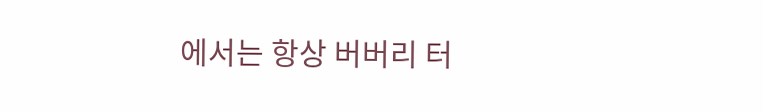에서는 항상 버버리 터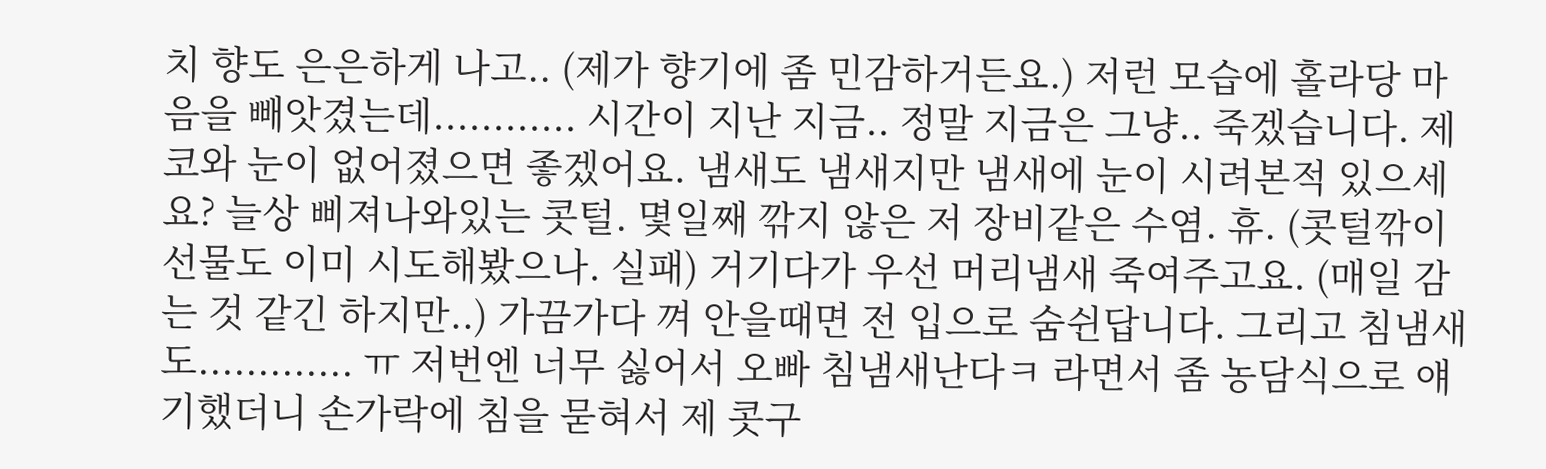치 향도 은은하게 나고.. (제가 향기에 좀 민감하거든요.) 저런 모습에 홀라당 마음을 빼앗겼는데............ 시간이 지난 지금.. 정말 지금은 그냥.. 죽겠습니다. 제 코와 눈이 없어졌으면 좋겠어요. 냄새도 냄새지만 냄새에 눈이 시려본적 있으세요? 늘상 삐져나와있는 콧털. 몇일째 깎지 않은 저 장비같은 수염. 휴. (콧털깎이 선물도 이미 시도해봤으나. 실패) 거기다가 우선 머리냄새 죽여주고요. (매일 감는 것 같긴 하지만..) 가끔가다 껴 안을때면 전 입으로 숨쉰답니다. 그리고 침냄새도............. ㅠ 저번엔 너무 싫어서 오빠 침냄새난다ㅋ 라면서 좀 농담식으로 얘기했더니 손가락에 침을 묻혀서 제 콧구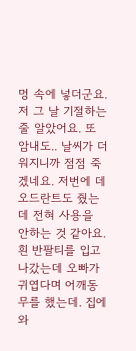멍 속에 넣더군요. 저 그 날 기절하는 줄 알았어요. 또 암내도.. 날씨가 더워지니까 점점 죽겠네요. 저번에 데오드란트도 줬는데 전혀 사용을 안하는 것 같아요. 흰 반팔티를 입고 나갔는데 오빠가 귀엽다며 어깨동무를 했는데. 집에 와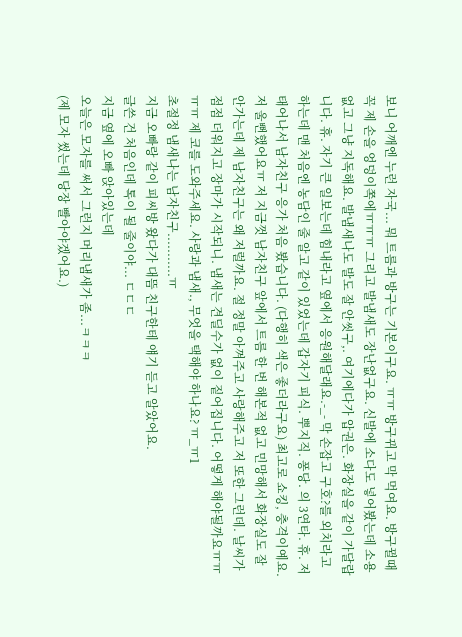보니 어깨엔 누런 자국... 뭐 트름과 방구는 기본이구요. ㅠㅠ 방구뀌고 막 먹여요. 방구뀔때 꼭 제 손을 엉덩이쪽에ㅠㅠㅠ 그리고 발냄새도 장난없구요. 신발에 소다도 넣어봤는데 소용없고 그냥 지독해요. 발냄새나도 발도 잘 안씻구,. 여기에다가 압권은. 화장실을 같이 가달랍니다. 휴. 자기 큰 일보는데 힘내라고 옆에서 응원해달래요.-_- 막 손잡고 구호?를 외치라고 하는데 맨 처음엔 농담인 줄 알고 같이 있었는데 갑자기 피식. 뿌지직. 퐁당. 의 3연타. 휴. 저 태어나서 남자친구 응가 처음 봤습니다. (다행히 색은 좋더라구요) 최고로 쇼킹, 충격이예요. 저 울뻔했어요ㅠ 저 지금껏 남자친구 앞에서 트름 한 번 해본적 없고 민망해서 화장실도 잘 안가는데 제 남자친구는 왜 저럴까요. 절 정말 아껴주고 사랑해주고 저 또한 그런데. 날씨가 점점 더워지고 장마가 시작되니. 냄새는 견딜수가 없이 짙어집니다. 어떻게 해야될까요ㅠㅠㅠㅠ 제 코를 도와주세요. 사랑과 냄새., 무엇을 택해야 하나요? ㅠ_ㅠ1
초절정 냄새나는 남자친구...........ㅠ
지금 오빠랑 같이 피씨방 왔다가 대뜸 친구한테 얘기 듣고 알았어요.
글쓴 건 처음인데 톡이 될 줄이야... ㄷㄷㄷ
지금 옆에 오빠 앉아있는데
오늘은 모자를 써서 그런지 머리냄새가 좀...ㅋㅋㅋ
(제 모자 썼는데 당장 빨아야겠어요.)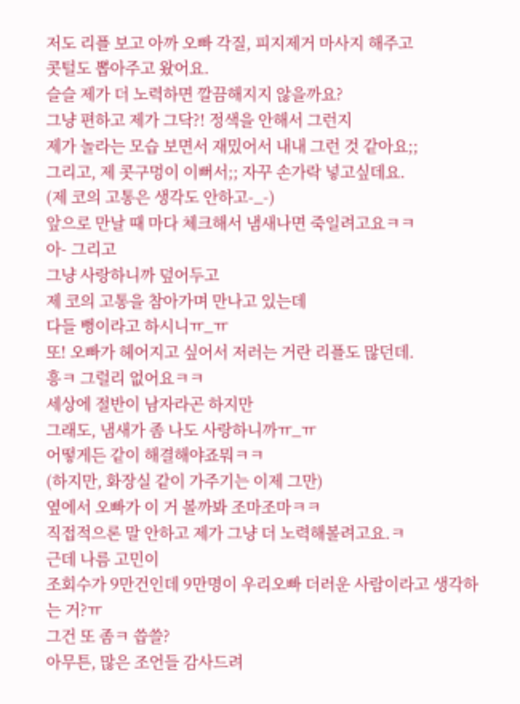저도 리플 보고 아까 오빠 각질, 피지제거 마사지 해주고
콧털도 뽑아주고 왔어요.
슬슬 제가 더 노력하면 깔끔해지지 않을까요?
그냥 편하고 제가 그닥?! 정색을 안해서 그런지
제가 놀라는 모습 보면서 재밌어서 내내 그런 것 같아요;;
그리고, 제 콧구멍이 이뻐서;; 자꾸 손가락 넣고싶데요.
(제 코의 고통은 생각도 안하고-_-)
앞으로 만날 때 마다 체크해서 냄새나면 죽일려고요ㅋㅋ
아- 그리고
그냥 사랑하니까 덮어두고
제 코의 고통을 참아가며 만나고 있는데
다들 뻥이라고 하시니ㅠ_ㅠ
또! 오빠가 헤어지고 싶어서 저러는 거란 리플도 많던데.
흥ㅋ 그럴리 없어요ㅋㅋ
세상에 절반이 남자라곤 하지만
그래도, 냄새가 좀 나도 사랑하니까ㅠ_ㅠ
어떻게든 같이 해결해야죠뭐ㅋㅋ
(하지만, 화장실 같이 가주기는 이제 그만)
옆에서 오빠가 이 거 볼까봐 조마조마ㅋㅋ
직접적으론 말 안하고 제가 그냥 더 노력해볼려고요.ㅋ
근데 나름 고민이
조회수가 9만건인데 9만명이 우리오빠 더러운 사람이라고 생각하는 거?ㅠ
그건 또 좀ㅋ 씁쓸?
아무튼, 많은 조언들 감사드려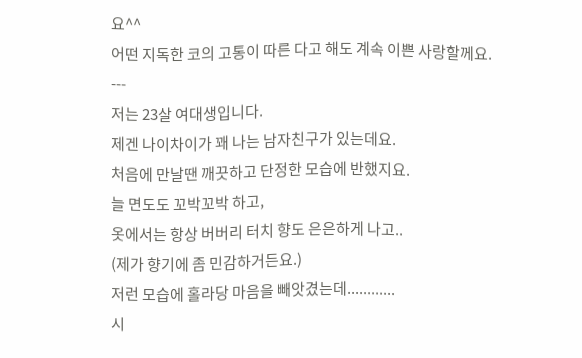요^^
어떤 지독한 코의 고통이 따른 다고 해도 계속 이쁜 사랑할께요.
---
저는 23살 여대생입니다.
제겐 나이차이가 꽤 나는 남자친구가 있는데요.
처음에 만날땐 깨끗하고 단정한 모습에 반했지요.
늘 면도도 꼬박꼬박 하고,
옷에서는 항상 버버리 터치 향도 은은하게 나고..
(제가 향기에 좀 민감하거든요.)
저런 모습에 홀라당 마음을 빼앗겼는데............
시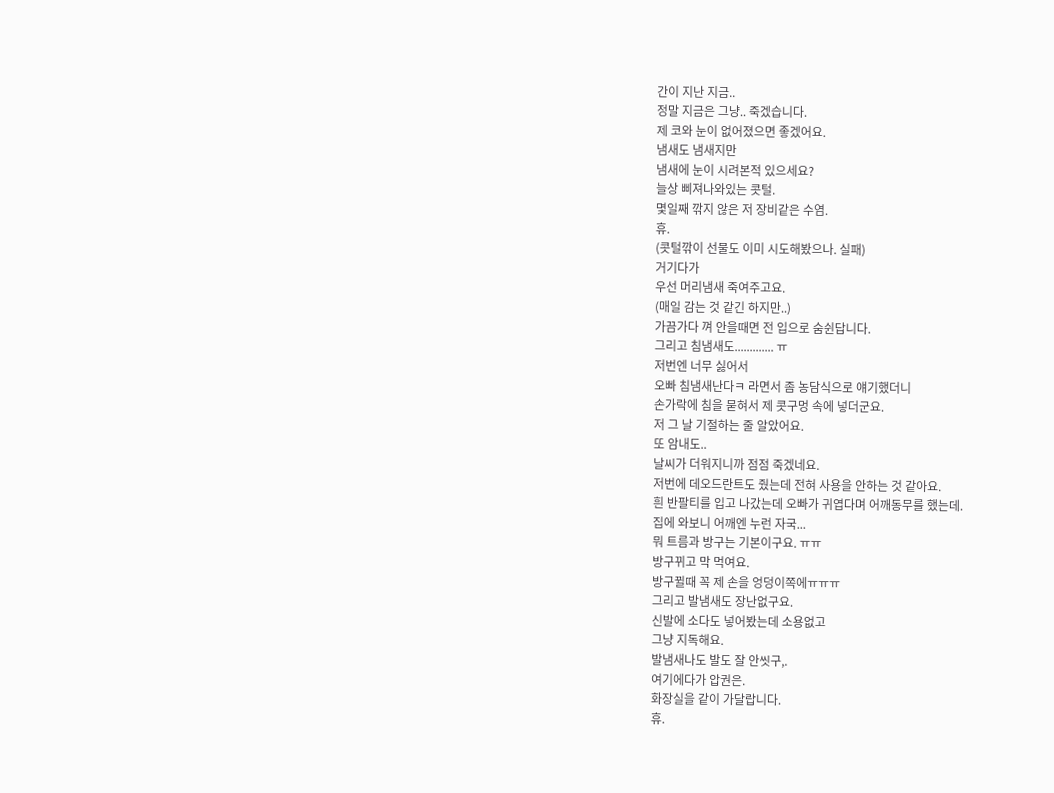간이 지난 지금..
정말 지금은 그냥.. 죽겠습니다.
제 코와 눈이 없어졌으면 좋겠어요.
냄새도 냄새지만
냄새에 눈이 시려본적 있으세요?
늘상 삐져나와있는 콧털.
몇일째 깎지 않은 저 장비같은 수염.
휴.
(콧털깎이 선물도 이미 시도해봤으나. 실패)
거기다가
우선 머리냄새 죽여주고요.
(매일 감는 것 같긴 하지만..)
가끔가다 껴 안을때면 전 입으로 숨쉰답니다.
그리고 침냄새도............. ㅠ
저번엔 너무 싫어서
오빠 침냄새난다ㅋ 라면서 좀 농담식으로 얘기했더니
손가락에 침을 묻혀서 제 콧구멍 속에 넣더군요.
저 그 날 기절하는 줄 알았어요.
또 암내도..
날씨가 더워지니까 점점 죽겠네요.
저번에 데오드란트도 줬는데 전혀 사용을 안하는 것 같아요.
흰 반팔티를 입고 나갔는데 오빠가 귀엽다며 어깨동무를 했는데.
집에 와보니 어깨엔 누런 자국...
뭐 트름과 방구는 기본이구요. ㅠㅠ
방구뀌고 막 먹여요.
방구뀔때 꼭 제 손을 엉덩이쪽에ㅠㅠㅠ
그리고 발냄새도 장난없구요.
신발에 소다도 넣어봤는데 소용없고
그냥 지독해요.
발냄새나도 발도 잘 안씻구,.
여기에다가 압권은.
화장실을 같이 가달랍니다.
휴.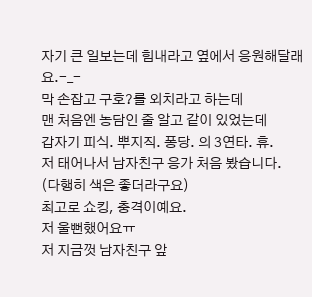자기 큰 일보는데 힘내라고 옆에서 응원해달래요.-_-
막 손잡고 구호?를 외치라고 하는데
맨 처음엔 농담인 줄 알고 같이 있었는데
갑자기 피식. 뿌지직. 퐁당. 의 3연타. 휴.
저 태어나서 남자친구 응가 처음 봤습니다.
(다행히 색은 좋더라구요)
최고로 쇼킹, 충격이예요.
저 울뻔했어요ㅠ
저 지금껏 남자친구 앞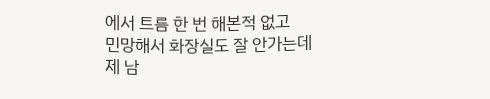에서 트름 한 번 해본적 없고
민망해서 화장실도 잘 안가는데
제 남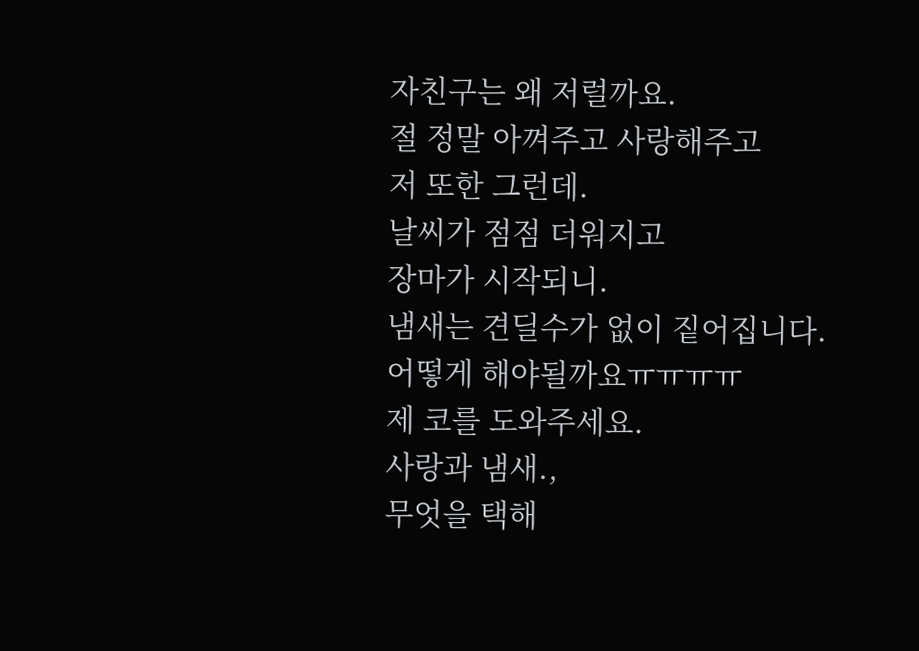자친구는 왜 저럴까요.
절 정말 아껴주고 사랑해주고
저 또한 그런데.
날씨가 점점 더워지고
장마가 시작되니.
냄새는 견딜수가 없이 짙어집니다.
어떻게 해야될까요ㅠㅠㅠㅠ
제 코를 도와주세요.
사랑과 냄새.,
무엇을 택해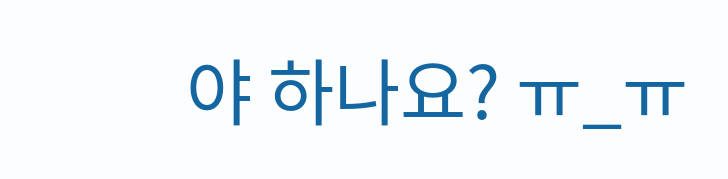야 하나요? ㅠ_ㅠ